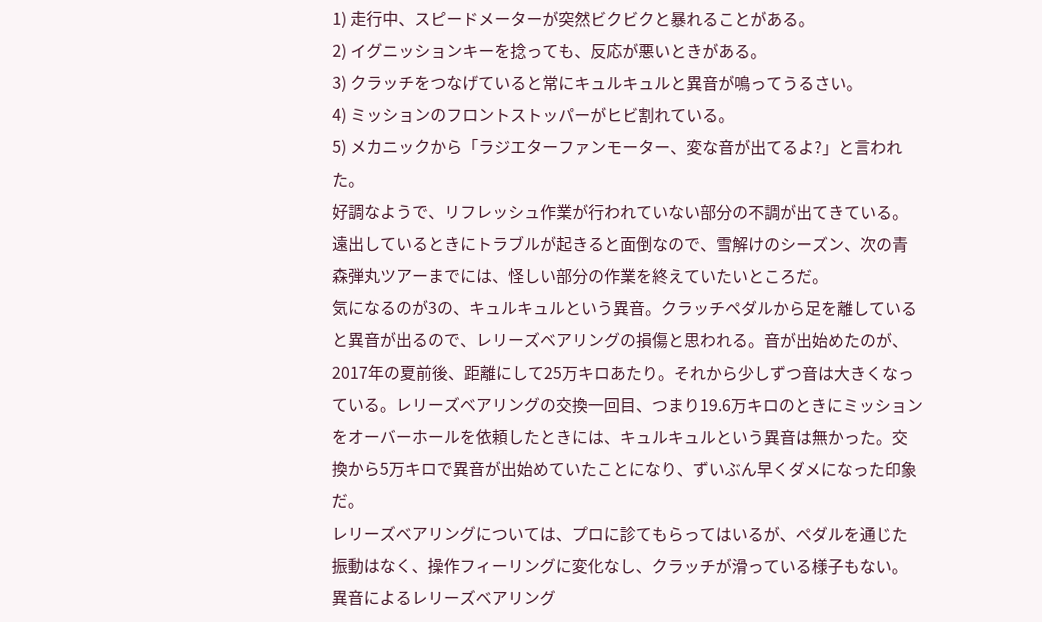1) 走行中、スピードメーターが突然ビクビクと暴れることがある。
2) イグニッションキーを捻っても、反応が悪いときがある。
3) クラッチをつなげていると常にキュルキュルと異音が鳴ってうるさい。
4) ミッションのフロントストッパーがヒビ割れている。
5) メカニックから「ラジエターファンモーター、変な音が出てるよ?」と言われた。
好調なようで、リフレッシュ作業が行われていない部分の不調が出てきている。遠出しているときにトラブルが起きると面倒なので、雪解けのシーズン、次の青森弾丸ツアーまでには、怪しい部分の作業を終えていたいところだ。
気になるのが3の、キュルキュルという異音。クラッチペダルから足を離していると異音が出るので、レリーズベアリングの損傷と思われる。音が出始めたのが、2017年の夏前後、距離にして25万キロあたり。それから少しずつ音は大きくなっている。レリーズベアリングの交換一回目、つまり19.6万キロのときにミッションをオーバーホールを依頼したときには、キュルキュルという異音は無かった。交換から5万キロで異音が出始めていたことになり、ずいぶん早くダメになった印象だ。
レリーズベアリングについては、プロに診てもらってはいるが、ペダルを通じた振動はなく、操作フィーリングに変化なし、クラッチが滑っている様子もない。異音によるレリーズベアリング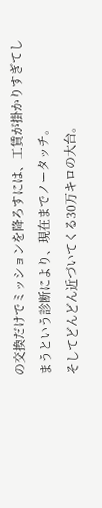の交換だけでミッションを降ろすには、工賃が掛かりすぎてしまうという診断により、現在までノータッチ。
そしてどんどん近づいてくる30万キロの大台。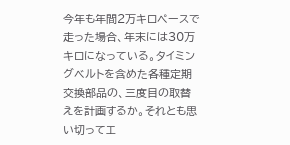今年も年間2万キロペースで走った場合、年末には30万キロになっている。タイミングベルトを含めた各種定期交換部品の、三度目の取替えを計画するか。それとも思い切ってエ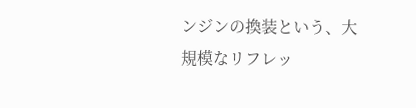ンジンの換装という、大規模なリフレッ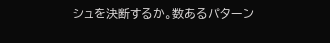シュを決断するか。数あるパターン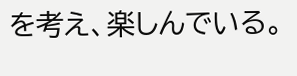を考え、楽しんでいる。